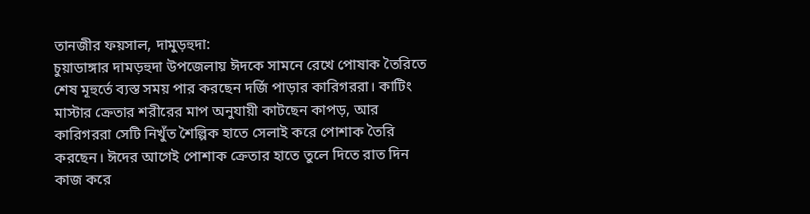তানজীর ফয়সাল, দামুড়হুদা:
চুয়াডাঙ্গার দামড়হুদা উপজেলায় ঈদকে সামনে রেখে পোষাক তৈরিতে শেষ মূহুর্তে ব্যস্ত সময় পার করছেন দর্জি পাড়ার কারিগররা। কাটিং মাস্টার ক্রেতার শরীরের মাপ অনুযায়ী কাটছেন কাপড়, আর কারিগররা সেটি নিখুঁত শৈল্পিক হাতে সেলাই করে পোশাক তৈরি করছেন। ঈদের আগেই পোশাক ক্রেতার হাতে তুলে দিতে রাত দিন কাজ করে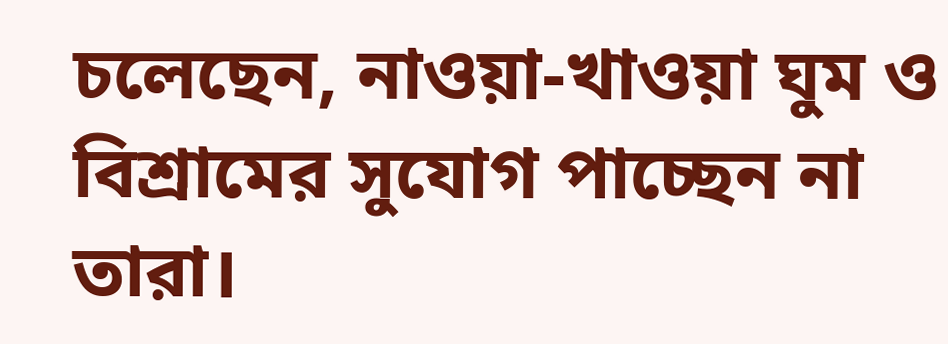চলেছেন, নাওয়া-খাওয়া ঘুম ও বিশ্রামের সুযোগ পাচ্ছেন না তারা।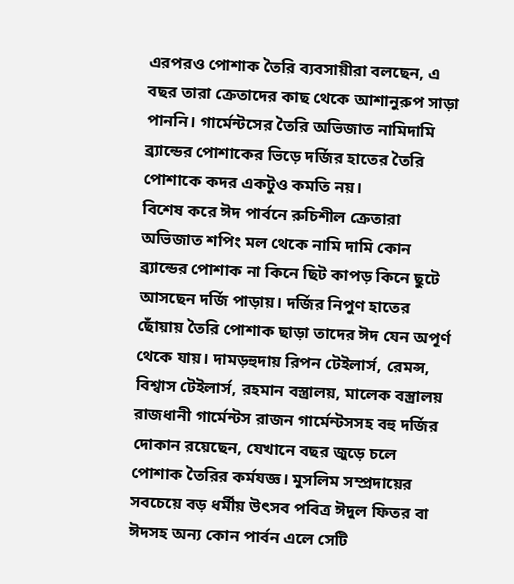এরপরও পোশাক তৈরি ব্যবসায়ীরা বলছেন, এ বছর তারা ক্রেতাদের কাছ থেকে আশানুরুপ সাড়া পাননি। গার্মেন্টসের তৈরি অভিজাত নামিদামি ব্র্যান্ডের পোশাকের ভিড়ে দর্জির হাতের তৈরি পোশাকে কদর একটুও কমতি নয়।
বিশেষ করে ঈদ পার্বনে রুচিশীল ক্রেতারা অভিজাত শপিং মল থেকে নামি দামি কোন ব্র্যান্ডের পোশাক না কিনে ছিট কাপড় কিনে ছুটে আসছেন দর্জি পাড়ায়। দর্জির নিপুণ হাতের ছোঁয়ায় তৈরি পোশাক ছাড়া তাদের ঈদ যেন অপূর্ণ থেকে যায়। দামড়হুদায় রিপন টেইলার্স, রেমন্স, বিশ্বাস টেইলার্স, রহমান বস্ত্রালয়, মালেক বস্ত্রালয় রাজধানী গার্মেন্টস রাজন গার্মেন্টসসহ বহু দর্জির দোকান রয়েছেন, যেখানে বছর জুড়ে চলে পোশাক তৈরির কর্মযজ্ঞ। মুসলিম সম্প্রদায়ের সবচেয়ে বড় ধর্মীয় উৎসব পবিত্র ঈদুল ফিতর বা ঈদসহ অন্য কোন পার্বন এলে সেটি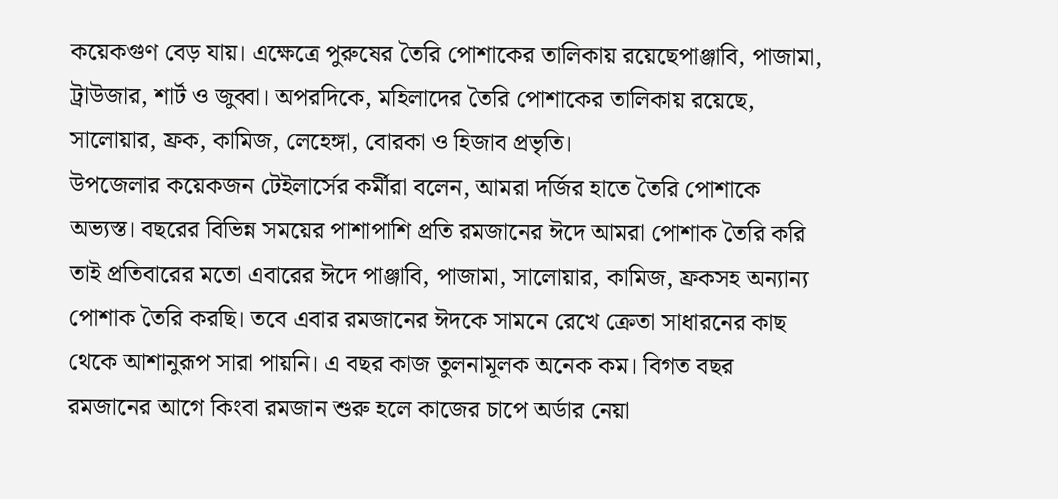কয়েকগুণ বেড় যায়। এক্ষেত্রে পুরুষের তৈরি পোশাকের তালিকায় রয়েছেপাঞ্জাবি, পাজামা, ট্রাউজার, শার্ট ও জুব্বা। অপরদিকে, মহিলাদের তৈরি পোশাকের তালিকায় রয়েছে, সালোয়ার, ফ্রক, কামিজ, লেহেঙ্গা, বোরকা ও হিজাব প্রভৃতি।
উপজেলার কয়েকজন টেইলার্সের কর্মীরা বলেন, আমরা দর্জির হাতে তৈরি পোশাকে অভ্যস্ত। বছরের বিভিন্ন সময়ের পাশাপাশি প্রতি রমজানের ঈদে আমরা পোশাক তৈরি করি তাই প্রতিবারের মতো এবারের ঈদে পাঞ্জাবি, পাজামা, সালোয়ার, কামিজ, ফ্রকসহ অন্যান্য পোশাক তৈরি করছি। তবে এবার রমজানের ঈদকে সামনে রেখে ক্রেতা সাধারনের কাছ থেকে আশানুরূপ সারা পায়নি। এ বছর কাজ তুলনামূলক অনেক কম। বিগত বছর রমজানের আগে কিংবা রমজান শুরু হলে কাজের চাপে অর্ডার নেয়া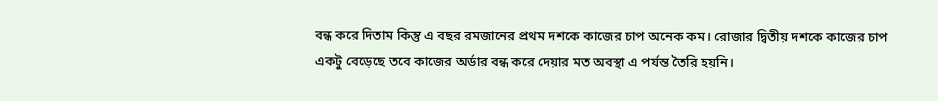বন্ধ করে দিতাম কিন্তু এ বছর রমজানের প্রথম দশকে কাজের চাপ অনেক কম। রোজার দ্বিতীয় দশকে কাজের চাপ একটু বেড়েছে তবে কাজের অর্ডার বন্ধ করে দেয়ার মত অবস্থা এ পর্যন্ত তৈরি হয়নি।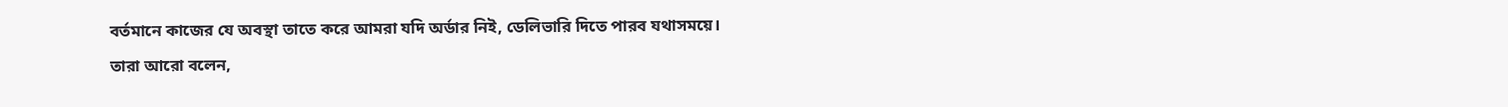বর্তমানে কাজের যে অবস্থা তাতে করে আমরা যদি অর্ডার নিই, ডেলিভারি দিতে পারব যথাসময়ে। তারা আরো বলেন,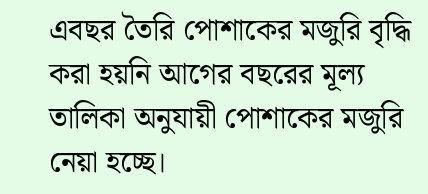এবছর তৈরি পোশাকের মজুরি বৃদ্ধি করা হয়নি আগের বছরের মূল্য তালিকা অনুযায়ী পোশাকের মজুরি নেয়া হচ্ছে।